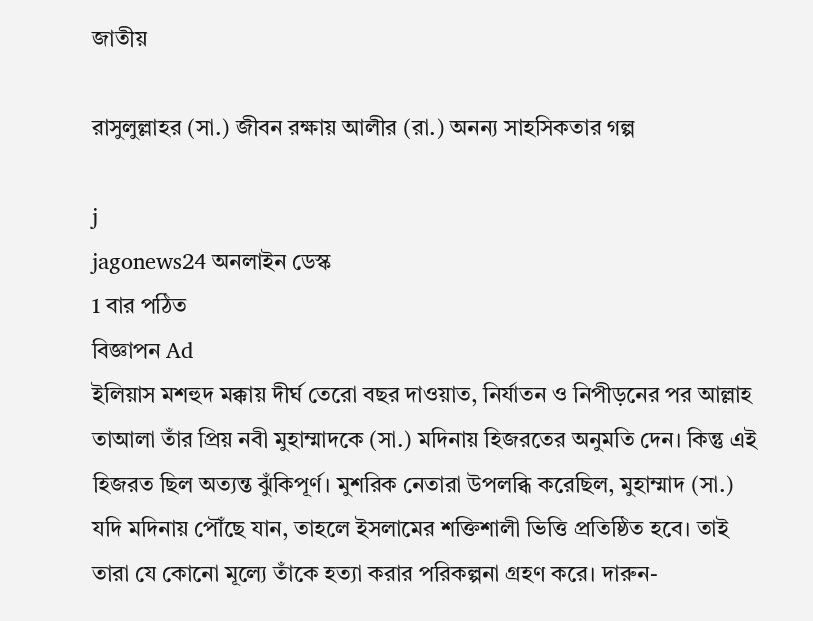জাতীয়

রাসুলুল্লাহর (সা.) জীবন রক্ষায় আলীর (রা.) অনন্য সাহসিকতার গল্প

j
jagonews24 অনলাইন ডেস্ক
1 বার পঠিত
বিজ্ঞাপন Ad
ইলিয়াস মশহুদ মক্কায় দীর্ঘ তেরো বছর দাওয়াত, নির্যাতন ও নিপীড়নের পর আল্লাহ তাআলা তাঁর প্রিয় নবী মুহাম্মাদকে (সা.) মদিনায় হিজরতের অনুমতি দেন। কিন্তু এই হিজরত ছিল অত্যন্ত ঝুঁকিপূর্ণ। মুশরিক নেতারা উপলব্ধি করেছিল, মুহাম্মাদ (সা.) যদি মদিনায় পৌঁছে যান, তাহলে ইসলামের শক্তিশালী ভিত্তি প্রতিষ্ঠিত হবে। তাই তারা যে কোনো মূল্যে তাঁকে হত্যা করার পরিকল্পনা গ্রহণ করে। দারুন-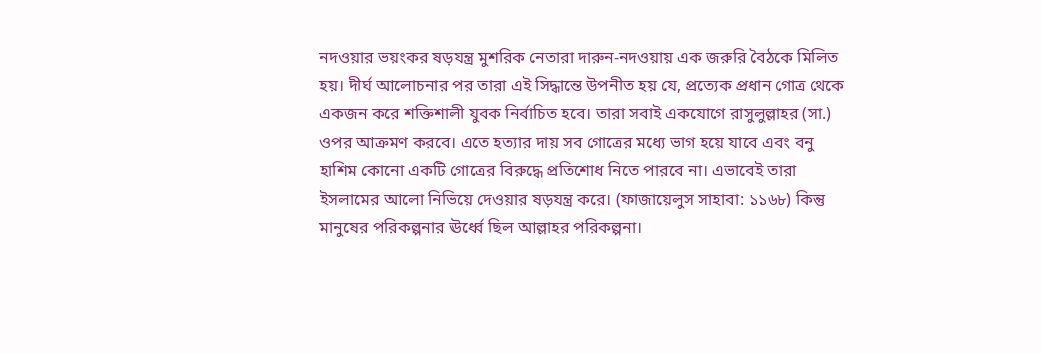নদওয়ার ভয়ংকর ষড়যন্ত্র মুশরিক নেতারা দারুন-নদওয়ায় এক জরুরি বৈঠকে মিলিত হয়। দীর্ঘ আলোচনার পর তারা এই সিদ্ধান্তে উপনীত হয় যে, প্রত্যেক প্রধান গোত্র থেকে একজন করে শক্তিশালী যুবক নির্বাচিত হবে। তারা সবাই একযোগে রাসুলুল্লাহর (সা.) ওপর আক্রমণ করবে। এতে হত্যার দায় সব গোত্রের মধ্যে ভাগ হয়ে যাবে এবং বনু হাশিম কোনো একটি গোত্রের বিরুদ্ধে প্রতিশোধ নিতে পারবে না। এভাবেই তারা ইসলামের আলো নিভিয়ে দেওয়ার ষড়যন্ত্র করে। (ফাজায়েলুস সাহাবা: ১১৬৮) কিন্তু মানুষের পরিকল্পনার ঊর্ধ্বে ছিল আল্লাহর পরিকল্পনা।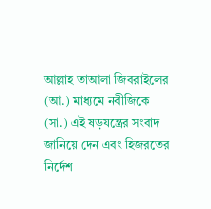আল্লাহ তাআলা জিবরাইলের (আ.) মাধ্যমে নবীজিকে (সা.) এই ষড়যন্ত্রের সংবাদ জানিয়ে দেন এবং হিজরতের নির্দেশ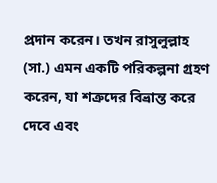প্রদান করেন। তখন রাসুলুল্লাহ (সা.) এমন একটি পরিকল্পনা গ্রহণ করেন, যা শত্রুদের বিভ্রান্ত করে দেবে এবং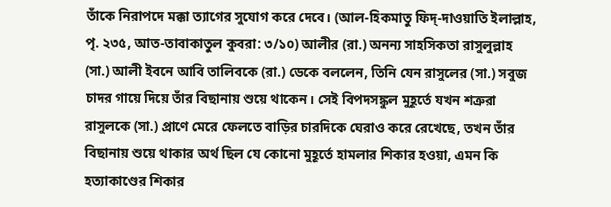তাঁকে নিরাপদে মক্কা ত্যাগের সুযোগ করে দেবে। (আল-হিকমাতু ফিদ্-দাওয়াতি ইলাল্লাহ, পৃ. ২৩৫, আত-তাবাকাতুল কুবরা: ৩/১০) আলীর (রা.) অনন্য সাহসিকতা রাসুলুল্লাহ (সা.) আলী ইবনে আবি তালিবকে (রা.) ডেকে বললেন, তিনি যেন রাসুলের (সা.) সবুজ চাদর গায়ে দিয়ে তাঁর বিছানায় শুয়ে থাকেন। সেই বিপদসঙ্কুল মুহূর্তে যখন শত্রুরা রাসুলকে (সা.) প্রাণে মেরে ফেলতে বাড়ির চারদিকে ঘেরাও করে রেখেছে, তখন তাঁর বিছানায় শুয়ে থাকার অর্থ ছিল যে কোনো মুহূর্তে হামলার শিকার হওয়া, এমন কি হত্যাকাণ্ডের শিকার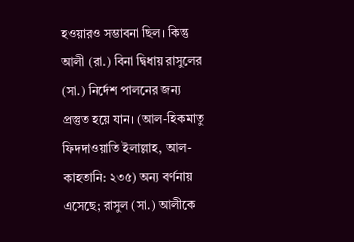হওয়ারও সম্ভাবনা ছিল। কিন্তু আলী (রা.) বিনা দ্বিধায় রাসুলের (সা.) নির্দেশ পালনের জন্য প্রস্তুত হয়ে যান। (আল-হিকমাতু ফিদদাওয়াতি ইলাল্লাহ, আল-কাহতানি: ২৩৫) অন্য বর্ণনায় এসেছে; রাসুল (সা.) আলীকে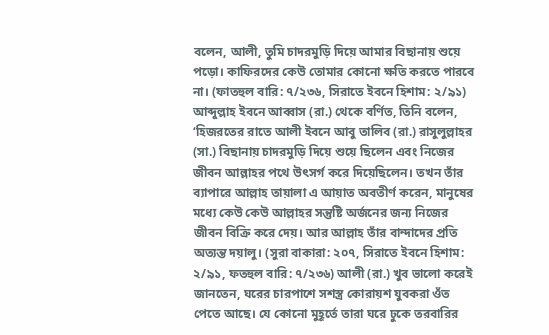বলেন, আলী, তুমি চাদরমুড়ি দিয়ে আমার বিছানায় শুয়ে পড়ো। কাফিরদের কেউ তোমার কোনো ক্ষতি করতে পারবে না। (ফাতহুল বারি: ৭/২৩৬, সিরাতে ইবনে হিশাম: ২/৯১) আব্দুল্লাহ ইবনে আব্বাস (রা.) থেকে বর্ণিত, তিনি বলেন, ‘হিজরতের রাতে আলী ইবনে আবু তালিব (রা.) রাসুলুল্লাহর (সা.) বিছানায় চাদরমুড়ি দিয়ে শুয়ে ছিলেন এবং নিজের জীবন আল্লাহর পথে উৎসর্গ করে দিয়েছিলেন। তখন তাঁর ব্যাপারে আল্লাহ তায়ালা এ আয়াত অবতীর্ণ করেন, মানুষের মধ্যে কেউ কেউ আল্লাহর সন্তুষ্টি অর্জনের জন্য নিজের জীবন বিক্রি করে দেয়। আর আল্লাহ তাঁর বান্দাদের প্রতি অত্যন্ত দয়ালু। (সুরা বাকারা: ২০৭, সিরাতে ইবনে হিশাম: ২/৯১, ফতহুল বারি: ৭/২৩৬) আলী (রা.) খুব ভালো করেই জানতেন, ঘরের চারপাশে সশস্ত্র কোরায়শ যুবকরা ওঁত পেতে আছে। যে কোনো মুহূর্তে তারা ঘরে ঢুকে তরবারির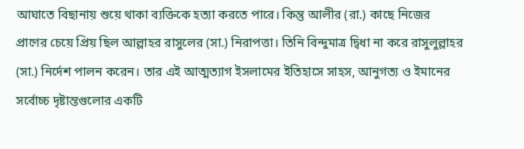আঘাতে বিছানায় শুয়ে থাকা ব্যক্তিকে হত্যা করতে পারে। কিন্তু আলীর (রা.) কাছে নিজের প্রাণের চেয়ে প্রিয় ছিল আল্লাহর রাসুলের (সা.) নিরাপত্তা। তিনি বিন্দুমাত্র দ্বিধা না করে রাসুলুল্লাহর (সা.) নির্দেশ পালন করেন। তার এই আত্মত্যাগ ইসলামের ইতিহাসে সাহস, আনুগত্য ও ইমানের সর্বোচ্চ দৃষ্টান্তগুলোর একটি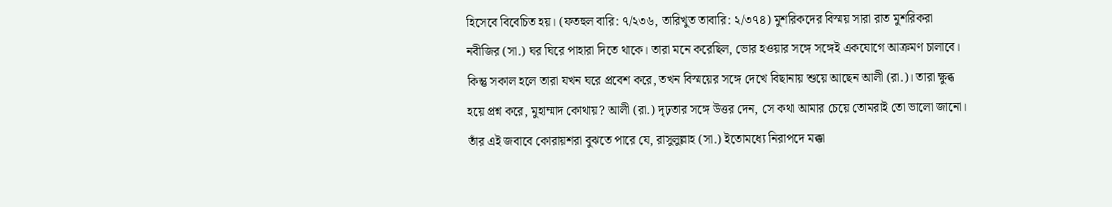হিসেবে বিবেচিত হয়। (ফতহুল বারি: ৭/২৩৬, তারিখুত তাবারি: ২/৩৭৪) মুশরিকদের বিস্ময় সারা রাত মুশরিকরা নবীজির (সা.) ঘর ঘিরে পাহারা দিতে থাকে। তারা মনে করেছিল, ভোর হওয়ার সঙ্গে সঙ্গেই একযোগে আক্রমণ চালাবে। কিন্তু সকাল হলে তারা যখন ঘরে প্রবেশ করে, তখন বিস্ময়ের সঙ্গে দেখে বিছানায় শুয়ে আছেন আলী (রা.)। তারা ক্ষুব্ধ হয়ে প্রশ্ন করে, মুহাম্মাদ কোথায়? আলী (রা.) দৃঢ়তার সঙ্গে উত্তর দেন, সে কথা আমার চেয়ে তোমরাই তো ভালো জানো। তাঁর এই জবাবে কোরায়শরা বুঝতে পারে যে, রাসুলুল্লাহ (সা.) ইতোমধ্যে নিরাপদে মক্কা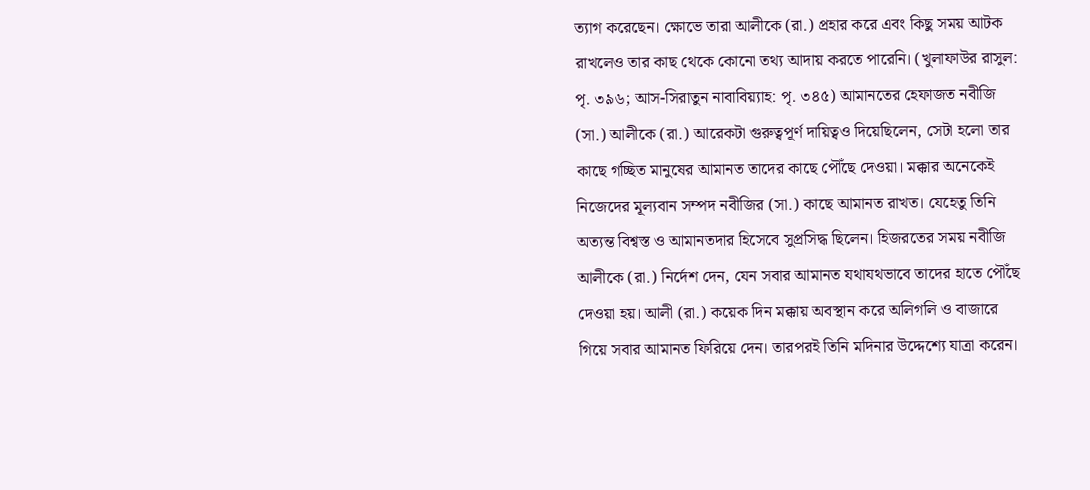ত্যাগ করেছেন। ক্ষোভে তারা আলীকে (রা.) প্রহার করে এবং কিছু সময় আটক রাখলেও তার কাছ থেকে কোনো তথ্য আদায় করতে পারেনি। (খুলাফাউর রাসুল: পৃ. ৩৯৬; আস-সিরাতুন নাবাবিয়্যাহ: পৃ. ৩৪৫) আমানতের হেফাজত নবীজি (সা.) আলীকে (রা.) আরেকটা গুরুত্বপূর্ণ দায়িত্বও দিয়েছিলেন, সেটা হলো তার কাছে গচ্ছিত মানুষের আমানত তাদের কাছে পৌঁছে দেওয়া। মক্কার অনেকেই নিজেদের মূল্যবান সম্পদ নবীজির (সা.) কাছে আমানত রাখত। যেহেতু তিনি অত্যন্ত বিশ্বস্ত ও আমানতদার হিসেবে সুপ্রসিদ্ধ ছিলেন। হিজরতের সময় নবীজি আলীকে (রা.) নির্দেশ দেন, যেন সবার আমানত যথাযথভাবে তাদের হাতে পৌঁছে দেওয়া হয়। আলী (রা.) কয়েক দিন মক্কায় অবস্থান করে অলিগলি ও বাজারে গিয়ে সবার আমানত ফিরিয়ে দেন। তারপরই তিনি মদিনার উদ্দেশ্যে যাত্রা করেন।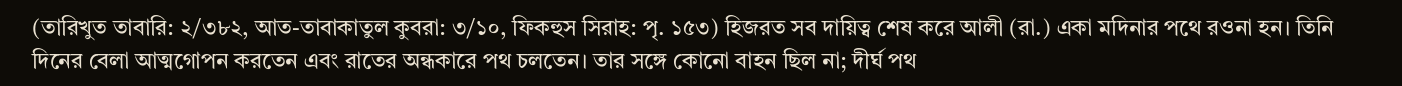(তারিখুত তাবারি: ২/৩৮২, আত-তাবাকাতুল কুবরা: ৩/১০, ফিকহুস সিরাহ: পৃ. ১৫৩) হিজরত সব দায়িত্ব শেষ করে আলী (রা.) একা মদিনার পথে রওনা হন। তিনি দিনের বেলা আত্মগোপন করতেন এবং রাতের অন্ধকারে পথ চলতেন। তার সঙ্গে কোনো বাহন ছিল না; দীর্ঘ পথ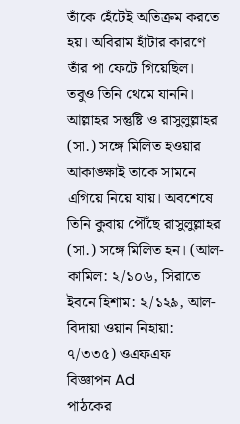তাঁকে হেঁটেই অতিক্রম করতে হয়। অবিরাম হাঁটার কারণে তাঁর পা ফেটে গিয়েছিল। তবুও তিনি থেমে যাননি। আল্লাহর সন্তুষ্টি ও রাসুলুল্লাহর (সা.) সঙ্গে মিলিত হওয়ার আকাঙ্ক্ষাই তাকে সামনে এগিয়ে নিয়ে যায়। অবশেষে তিনি কুবায় পৌঁছে রাসুলুল্লাহর (সা.) সঙ্গে মিলিত হন। (আল-কামিল: ২/১০৬, সিরাতে ইবনে হিশাম: ২/১২৯, আল-বিদায়া ওয়ান নিহায়া: ৭/৩৩৫) ওএফএফ
বিজ্ঞাপন Ad
পাঠকের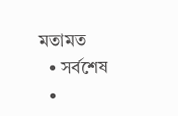মতামত
  • সর্বশেষ
  •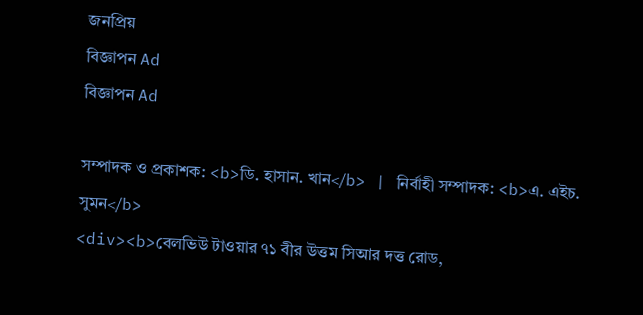জনপ্রিয়
বিজ্ঞাপন Ad
বিজ্ঞাপন Ad

সম্পাদক ও প্রকাশক: <b>ডি. হাসান. খান</b> | নির্বাহী সম্পাদক: <b>এ. এইচ. সুমন</b>
<div><b>বেলভিউ টাওয়ার ৭১ বীর উত্তম সিআর দত্ত রোড,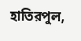হাতিরপুল,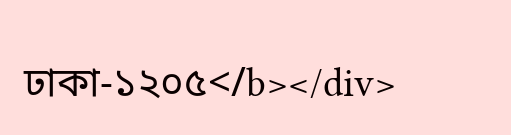ঢাকা-১২০৫</b></div>